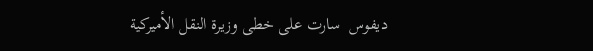ديفوس  سارت على خطى وزيرة النقل الأميركية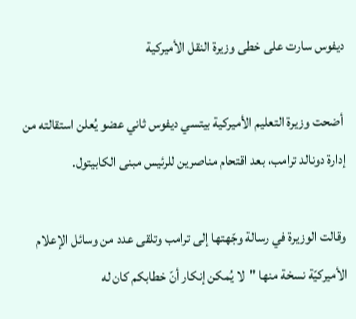ديفوس سارت على خطى وزيرة النقل الأميركية

 أضحت وزيرة التعليم الأميركية بيتسي ديفوس ثاني عضو يُعلن استقالته من إدارة دونالد ترامب، بعد اقتحام مناصرين للرئيس مبنى الكابيتول.

وقالت الوزيرة في رسالة وجّهتها إلى ترامب وتلقى عدد من وسائل الإعلام الأميركيّة نسخة منها "لا يُمكن إنكار أنّ خطابكم كان له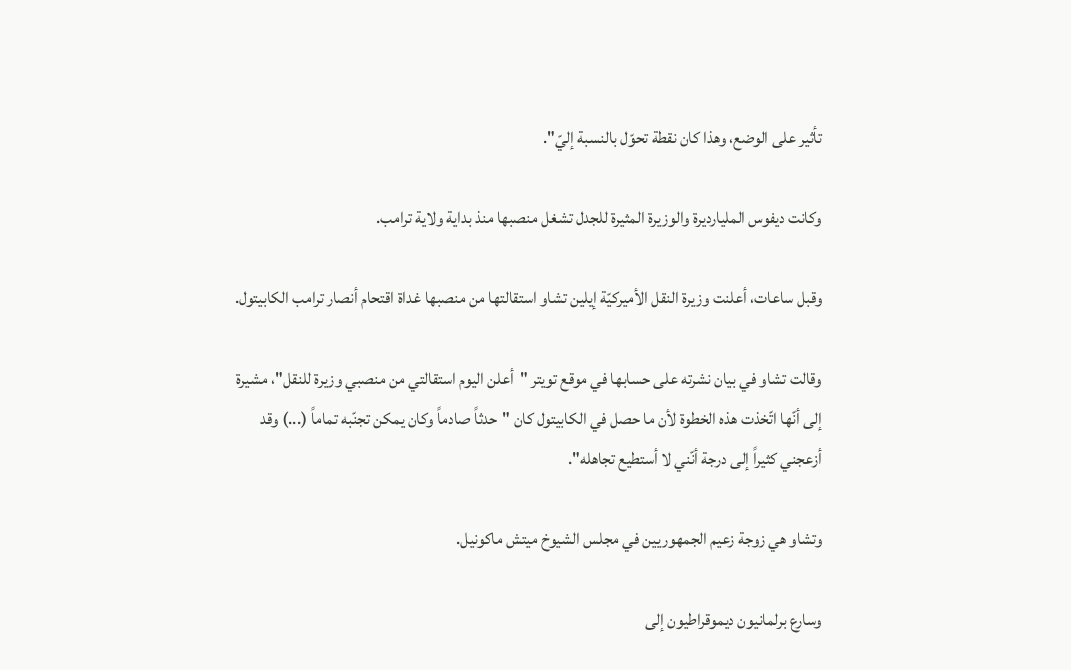تأثير على الوضع، وهذا كان نقطة تحوّل بالنسبة إليّ".

وكانت ديفوس المليارديرة والوزيرة المثيرة للجدل تشغل منصبها منذ بداية ولاية ترامب.

وقبل ساعات، أعلنت وزيرة النقل الأميركيّة إيلين تشاو استقالتها من منصبها غداة اقتحام أنصار ترامب الكابيتول.

وقالت تشاو في بيان نشرته على حسابها في موقع تويتر "أعلن اليوم استقالتي من منصبي وزيرة للنقل"، مشيرة إلى أنّها اتّخذت هذه الخطوة لأن ما حصل في الكابيتول كان "حدثاً صادماً وكان يمكن تجنّبه تماماً (...) وقد أزعجني كثيراً إلى درجة أنّني لا أستطيع تجاهله".

وتشاو هي زوجة زعيم الجمهوريين في مجلس الشيوخ ميتش ماكونيل.

وسارع برلمانيون ديموقراطيون إلى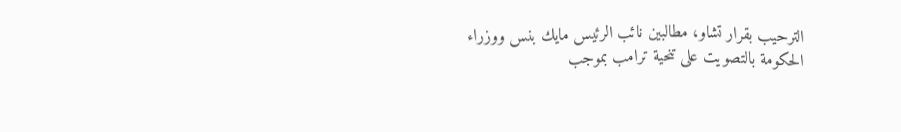الترحيب بقرار تشاو، مطالبين نائب الرئيس مايك بنس ووزراء الحكومة بالتصويت على تنحية ترامب بموجب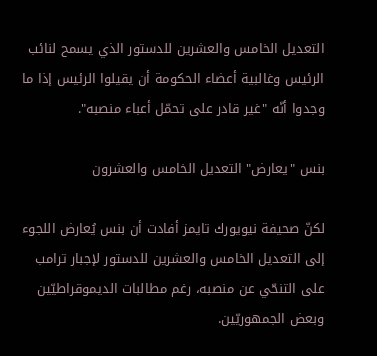التعديل الخامس والعشرين للدستور الذي يسمح لنائب الرئيس وغالبية أعضاء الحكومة أن يقيلوا الرئيس إذا ما وجدوا أنّه "غير قادر على تحمّل أعباء منصبه".

بنس "يعارض" التعديل الخامس والعشرون

لكنّ صحيفة نيويورك تايمز أفادت أن بنس يُعارض اللجوء إلى التعديل الخامس والعشرين للدستور لإجبار ترامب على التنحّي عن منصبه، رغم مطالبات الديموقراطيّين وبعض الجمهوريّين.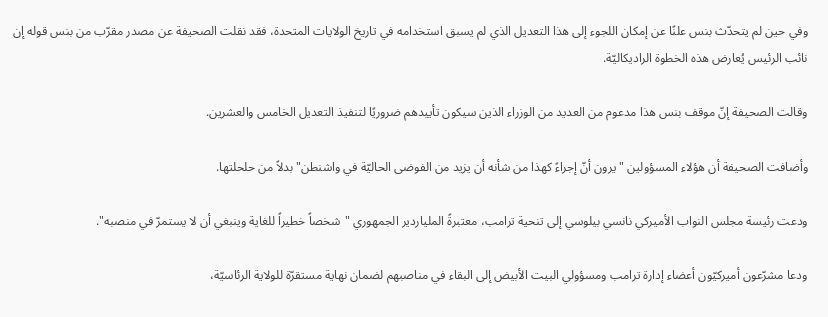وفي حين لم يتحدّث بنس علنًا عن إمكان اللجوء إلى هذا التعديل الذي لم يسبق استخدامه في تاريخ الولايات المتحدة، فقد نقلت الصحيفة عن مصدر مقرّب من بنس قوله إن نائب الرئيس يُعارض هذه الخطوة الراديكاليّة.

وقالت الصحيفة إنّ موقف بنس هذا مدعوم من العديد من الوزراء الذين سيكون تأييدهم ضروريًا لتنفيذ التعديل الخامس والعشرين.

وأضافت الصحيفة أن هؤلاء المسؤولين "يرون أنّ إجراءً كهذا من شأنه أن يزيد من الفوضى الحاليّة في واشنطن" بدلاً من حلحلتها.

ودعت رئيسة مجلس النواب الأميركي نانسي بيلوسي إلى تنحية ترامب، معتبرةً الملياردير الجمهوري "شخصاً خطيراً للغاية وينبغي أن لا يستمرّ في منصبه".

ودعا مشرّعون أميركيّون أعضاء إدارة ترامب ومسؤولي البيت الأبيض إلى البقاء في مناصبهم لضمان نهاية مستقرّة للولاية الرئاسيّة،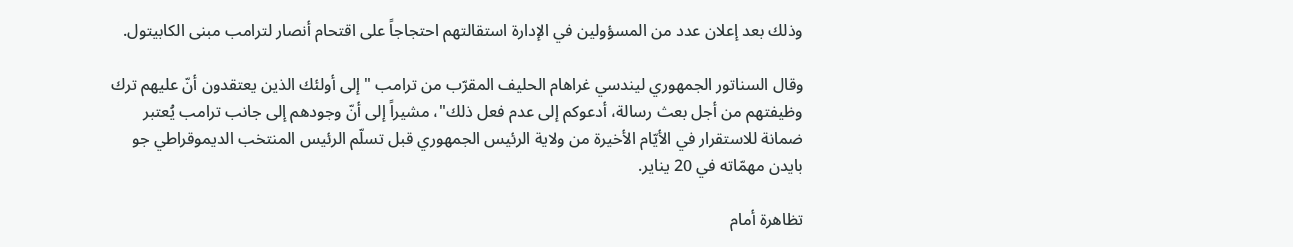وذلك بعد إعلان عدد من المسؤولين في الإدارة استقالتهم احتجاجاً على اقتحام أنصار لترامب مبنى الكابيتول.

وقال السناتور الجمهوري ليندسي غراهام الحليف المقرّب من ترامب "إلى أولئك الذين يعتقدون أنّ عليهم ترك وظيفتهم من أجل بعث رسالة، أدعوكم إلى عدم فعل ذلك"، مشيراً إلى أنّ وجودهم إلى جانب ترامب يُعتبر ضمانة للاستقرار في الأيّام الأخيرة من ولاية الرئيس الجمهوري قبل تسلّم الرئيس المنتخب الديموقراطي جو بايدن مهمّاته في 20 يناير.

تظاهرة أمام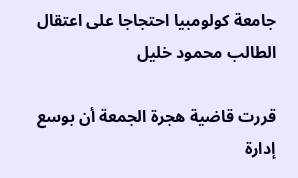جامعة كولومبيا احتجاجا على اعتقال الطالب محمود خليل

قررت قاضية هجرة الجمعة أن بوسع إدارة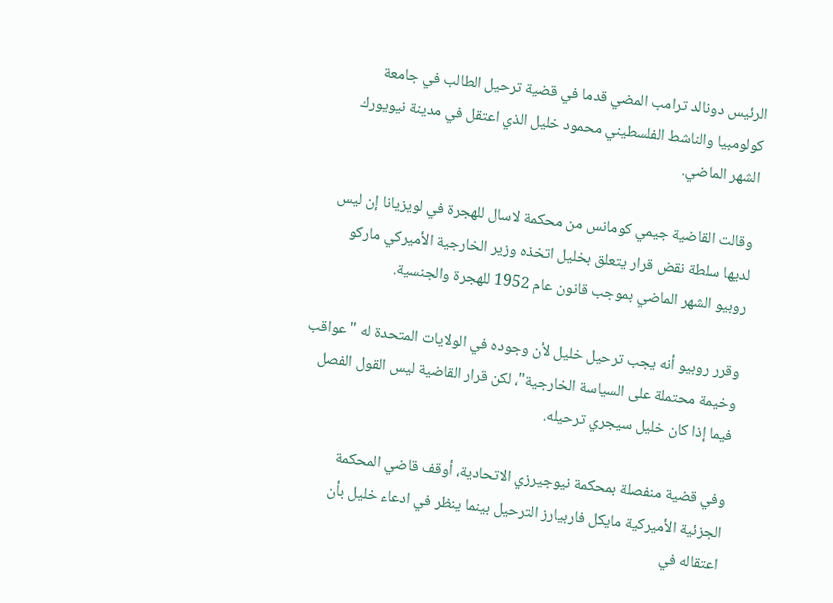الرئيس دونالد ترامب المضي قدما في قضية ترحيل الطالب في جامعة كولومبيا والناشط الفلسطيني محمود خليل الذي اعتقل في مدينة نيويورك الشهر الماضي.

وقالت القاضية جيمي كومانس من محكمة لاسال للهجرة في لويزيانا إن ليس لديها سلطة نقض قرار يتعلق بخليل اتخذه وزير الخارجية الأميركي ماركو روبيو الشهر الماضي بموجب قانون عام 1952 للهجرة والجنسية.

وقرر روبيو أنه يجب ترحيل خليل لأن وجوده في الولايات المتحدة له "عواقب وخيمة محتملة على السياسة الخارجية"، لكن قرار القاضية ليس القول الفصل فيما إذا كان خليل سيجري ترحيله.

وفي قضية منفصلة بمحكمة نيوجيرزي الاتحادية، أوقف قاضي المحكمة الجزئية الأميركية مايكل فاربيارز الترحيل بينما ينظر في ادعاء خليل بأن اعتقاله في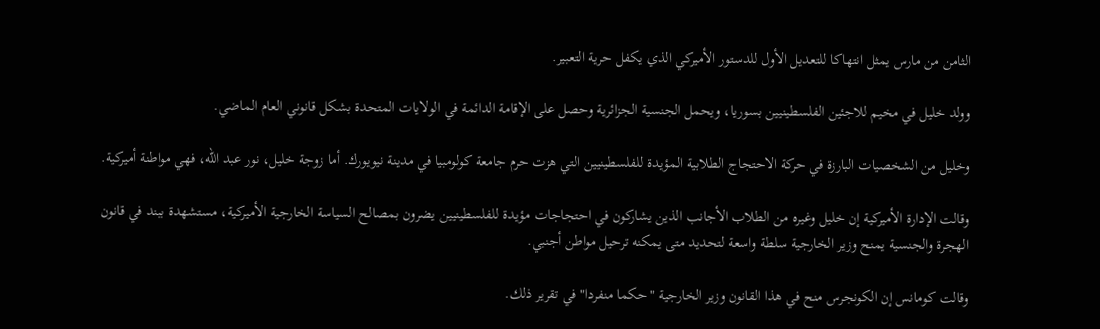الثامن من مارس يمثل انتهاكا للتعديل الأول للدستور الأميركي الذي يكفل حرية التعبير.

وولد خليل في مخيم للاجئين الفلسطينيين بسوريا، ويحمل الجنسية الجزائرية وحصل على الإقامة الدائمة في الولايات المتحدة بشكل قانوني العام الماضي.

وخليل من الشخصيات البارزة في حركة الاحتجاج الطلابية المؤيدة للفلسطينيين التي هزت حرم جامعة كولومبيا في مدينة نيويورك. أما زوجة خليل، نور عبد الله، فهي مواطنة أميركية.

وقالت الإدارة الأميركية إن خليل وغيره من الطلاب الأجانب الذين يشاركون في احتجاجات مؤيدة للفلسطينيين يضرون بمصالح السياسة الخارجية الأميركية، مستشهدة ببند في قانون الهجرة والجنسية يمنح وزير الخارجية سلطة واسعة لتحديد متى يمكنه ترحيل مواطن أجنبي.

وقالت كومانس إن الكونجرس منح في هذا القانون وزير الخارجية "حكما منفردا" في تقرير ذلك.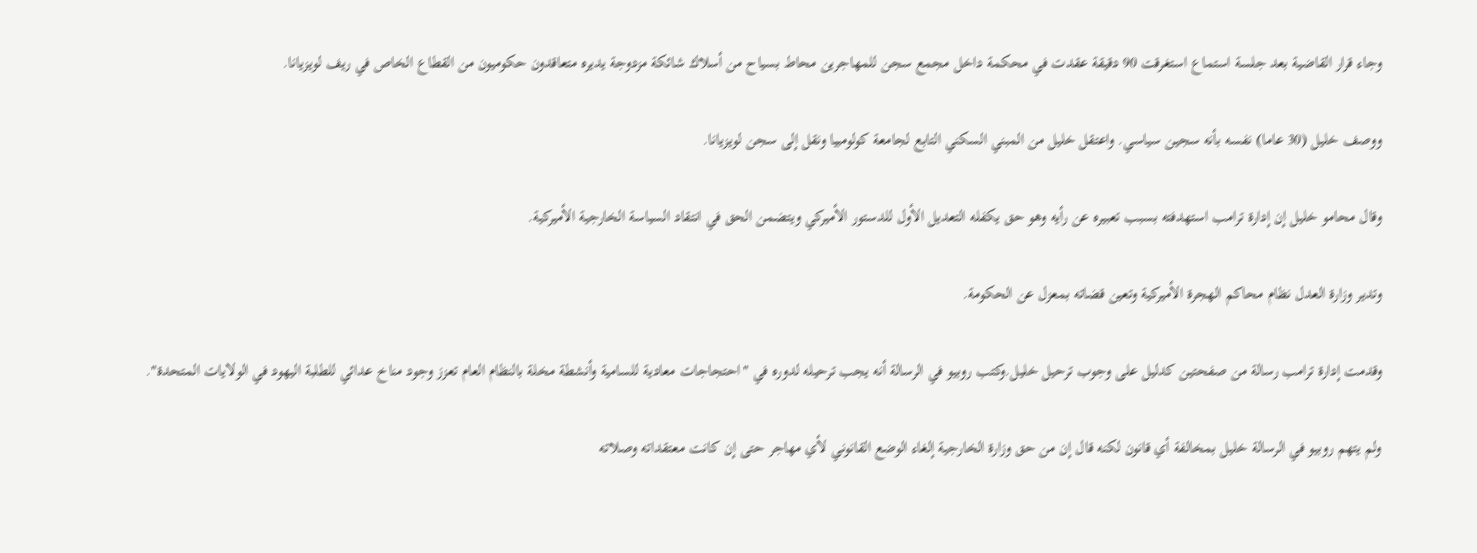وجاء قرار القاضية بعد جلسة استماع استغرقت 90 دقيقة عقدت في محكمة داخل مجمع سجن للمهاجرين محاط بسياح من أسلاك شائكة مزدوجة يديره متعاقدون حكوميون من القطاع الخاص في ريف لويزيانا.

ووصف خليل (30 عاما) نفسه بأنه سجين سياسي. واعتقل خليل من المبني السكني التابع لجامعة كولومبيا ونقل إلى سجن لويزيانا.

وقال محامو خليل إن إدارة ترامب استهدفته بسبب تعبيره عن رأيه وهو حق يكفله التعديل الأول للدستور الأميركي ويتضمن الحق في انتقاد السياسة الخارجية الأميركية.

وتدير وزارة العدل نظام محاكم الهجرة الأميركية وتعين قضاته بمعزل عن الحكومة.

وقدمت إدارة ترامب رسالة من صفحتين كدليل على وجوب ترحيل خليل.وكتب روبيو في الرسالة أنه يجب ترحيله لدوره في "احتجاجات معادية للسامية وأنشطة مخلة بالنظام العام تعزز وجود مناخ عدائي للطلبة اليهود في الولايات المتحدة".

ولم يتهم روبيو في الرسالة خليل بمخالفة أي قانون لكنه قال إن من حق وزارة الخارجية إلغاء الوضع القانوني لأي مهاجر حتى إن كانت معتقداته وصلاته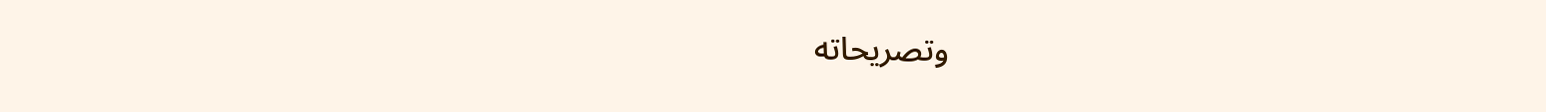وتصريحاته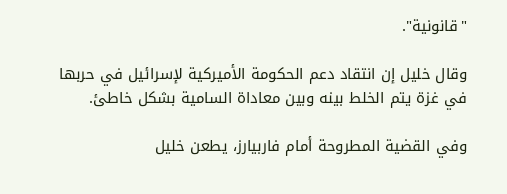"قانونية".

وقال خليل إن انتقاد دعم الحكومة الأميركية لإسرائيل في حربها في غزة يتم الخلط بينه وبين معاداة السامية بشكل خاطئ.

وفي القضية المطروحة أمام فاربيارز، يطعن خليل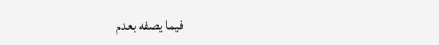فيما يصفه بعدم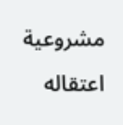مشروعية اعتقاله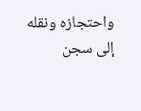واحتجازه ونقله إلى سجن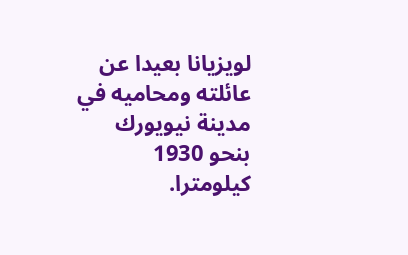لويزيانا بعيدا عن عائلته ومحاميه في مدينة نيويورك بنحو 1930 كيلومترا.